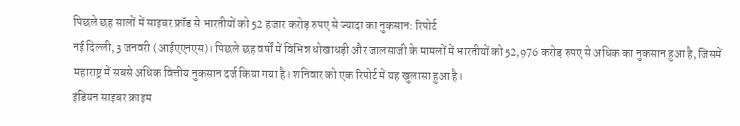पिछले छह सालों में साइबर फ्रॉड से भारतीयों को 52 हजार करोड़ रुपए से ज्यादा का नुकसान: रिपोर्ट
नई दिल्ली, 3 जनवरी (आईएएनएस)। पिछले छह वर्षों में विभिन्न धोखाधड़ी और जालसाजी के मामलों में भारतीयों को 52,976 करोड़ रुपए से अधिक का नुकसान हुआ है, जिसमें महाराष्ट्र में सबसे अधिक वित्तीय नुकसान दर्ज किया गया है। शनिवार को एक रिपोर्ट में यह खुलासा हुआ है।
इंडियन साइबर क्राइम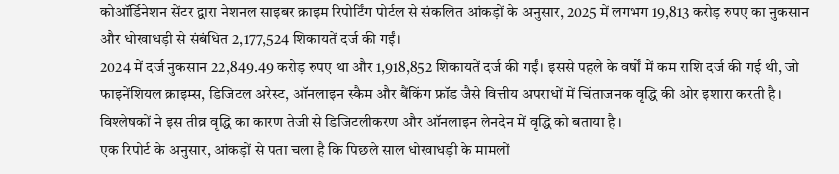कोऑर्डिनेशन सेंटर द्वारा नेशनल साइबर क्राइम रिपोर्टिंग पोर्टल से संकलित आंकड़ों के अनुसार, 2025 में लगभग 19,813 करोड़ रुपए का नुकसान और धोखाधड़ी से संबंधित 2,177,524 शिकायतें दर्ज की गईं।
2024 में दर्ज नुकसान 22,849.49 करोड़ रुपए था और 1,918,852 शिकायतें दर्ज की गईं। इससे पहले के वर्षों में कम राशि दर्ज की गई थी, जो फाइनेंशियल क्राइम्स, डिजिटल अरेस्ट, ऑनलाइन स्कैम और बैंकिंग फ्रॉड जैसे वित्तीय अपराधों में चिंताजनक वृद्धि की ओर इशारा करती है।
विश्लेषकों ने इस तीव्र वृद्धि का कारण तेजी से डिजिटलीकरण और ऑनलाइन लेनदेन में वृद्धि को बताया है।
एक रिपोर्ट के अनुसार, आंकड़ों से पता चला है कि पिछले साल धोखाधड़ी के मामलों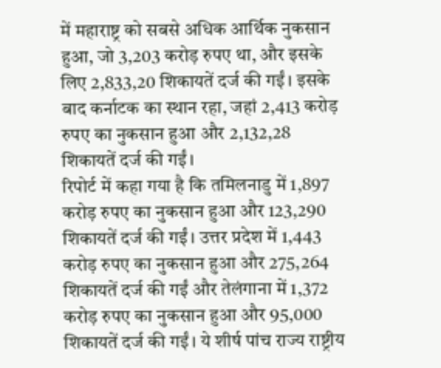में महाराष्ट्र को सबसे अधिक आर्थिक नुकसान हुआ, जो 3,203 करोड़ रुपए था, और इसके लिए 2,833,20 शिकायतें दर्ज की गईं। इसके बाद कर्नाटक का स्थान रहा, जहां 2,413 करोड़ रुपए का नुकसान हुआ और 2,132,28 शिकायतें दर्ज की गईं।
रिपोर्ट में कहा गया है कि तमिलनाडु में 1,897 करोड़ रुपए का नुकसान हुआ और 123,290 शिकायतें दर्ज की गईं। उत्तर प्रदेश में 1,443 करोड़ रुपए का नुकसान हुआ और 275,264 शिकायतें दर्ज की गईं और तेलंगाना में 1,372 करोड़ रुपए का नुकसान हुआ और 95,000 शिकायतें दर्ज की गईं। ये शीर्ष पांच राज्य राष्ट्रीय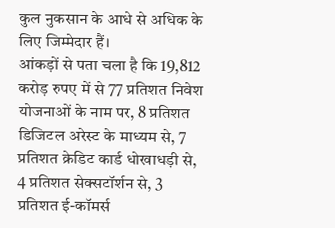कुल नुकसान के आधे से अधिक के लिए जिम्मेदार हैं।
आंकड़ों से पता चला है कि 19,812 करोड़ रुपए में से 77 प्रतिशत निवेश योजनाओं के नाम पर, 8 प्रतिशत डिजिटल अरेस्ट के माध्यम से, 7 प्रतिशत क्रेडिट कार्ड धोखाधड़ी से, 4 प्रतिशत सेक्सटॉर्शन से, 3 प्रतिशत ई-कॉमर्स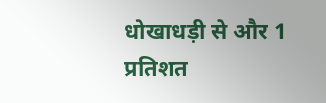धोखाधड़ी से और 1 प्रतिशत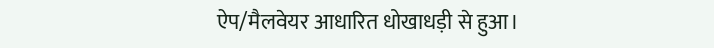ऐप/मैलवेयर आधारित धोखाधड़ी से हुआ।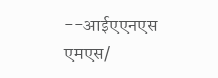--आईएएनएस
एमएस/